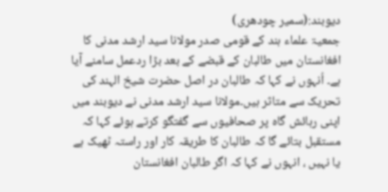دیوبند:(سمیر چودھری)
جمعیۃ علماء ہند کے قومی صدر مولانا سید ارشد مدنی کا افغانستان میں طالبان کے قبضے کے بعد بڑا ردعمل سامنے آیا ہے۔ اُنہوں نے کہا کہ طالبان در اصل حضرت شیخ الہند کی تحریک سے متاثر ہیں۔مولانا سید ارشد مدنی نے دیوبند میں اپنی رہائش گاہ پر صحافیوں سے گفتگو کرتے ہوئے کہا کہ مستقبل بتائے گا کہ طالبان کا طریقہ کار اور راستہ ٹھیک ہے یا نہیں ، انہوں نے کہا کہ اگر طالبان افغانستان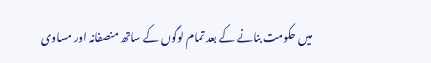میں حکومت بنانے کے بعد تمام لوگوں کے ساتھ منصفانہ اور مساوی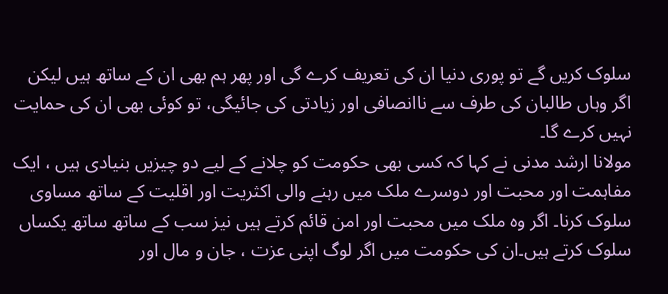سلوک کریں گے تو پوری دنیا ان کی تعریف کرے گی اور پھر ہم بھی ان کے ساتھ ہیں لیکن اگر وہاں طالبان کی طرف سے ناانصافی اور زیادتی کی جائیگی، تو کوئی بھی ان کی حمایت نہیں کرے گا۔
مولانا ارشد مدنی نے کہا کہ کسی بھی حکومت کو چلانے کے لیے دو چیزیں بنیادی ہیں ، ایک مفاہمت اور محبت اور دوسرے ملک میں رہنے والی اکثریت اور اقلیت کے ساتھ مساوی سلوک کرنا۔ اگر وہ ملک میں محبت اور امن قائم کرتے ہیں نیز سب کے ساتھ ساتھ یکساں سلوک کرتے ہیں۔ان کی حکومت میں اگر لوگ اپنی عزت ، جان و مال اور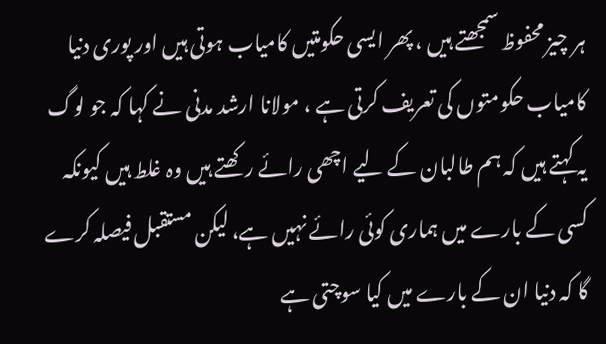ہر چیز محفوظ سمجھتے ہیں ، پھر ایسی حکومتیں کامیاب ہوتی ہیں اور پوری دنیا کامیاب حکومتوں کی تعریف کرتی ہے ، مولانا ارشد مدنی نے کہا کہ جو لوگ یہ کہتے ہیں کہ ہم طالبان کے لیے اچھی رائے رکھتے ہیں وہ غلط ہیں کیونکہ کسی کے بارے میں ہماری کوئی رائے نہیں ہے، لیکن مستقبل فیصلہ کرے گا کہ دنیا ان کے بارے میں کیا سوچتی ہے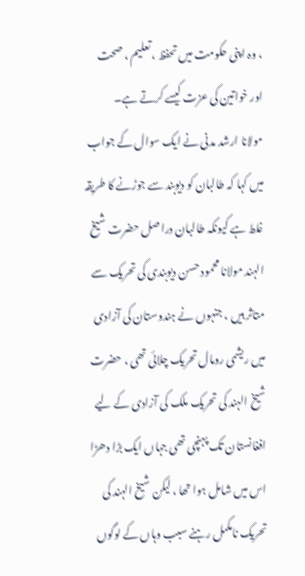، وہ اپنی حکومت میں تحفظ ، تعلیم ، صحت اور خواتین کی عزت کیسے کرتے ہے۔
مولانا ارشد مدنی نے ایک سوال کے جواب میں کہا کہ طالبان کو دیوبند سے جوڑنے کا طریقہ غلط ہے کیونکہ طالبان دراصل حضرت شیخ الہند مولانا محمود حسن دیوبندی کی تحریک سے متاثر ہیں ، جنہوں نے ہندوستان کی آزادی میں ریشمی رومال تحریک چلائی تھی ، حضرت شیخ الہند کی تحریک ملک کی آزادی کے لیے افغانستان تک پہنچی تھی جہاں ایک بڑا دھڑا اس میں شامل ہوا تھا ، لیکن شیخ الہند کی تحریک نامکمل رہنے سبب وہاں کے لوگوں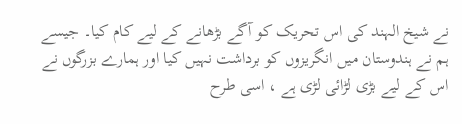نے شیخ الہند کی اس تحریک کو آگے بڑھانے کے لیے کام کیا۔ جیسے ہم نے ہندوستان میں انگریزوں کو برداشت نہیں کیا اور ہمارے بزرگوں نے اس کے لیے بڑی لڑائی لڑی ہے ، اسی طرح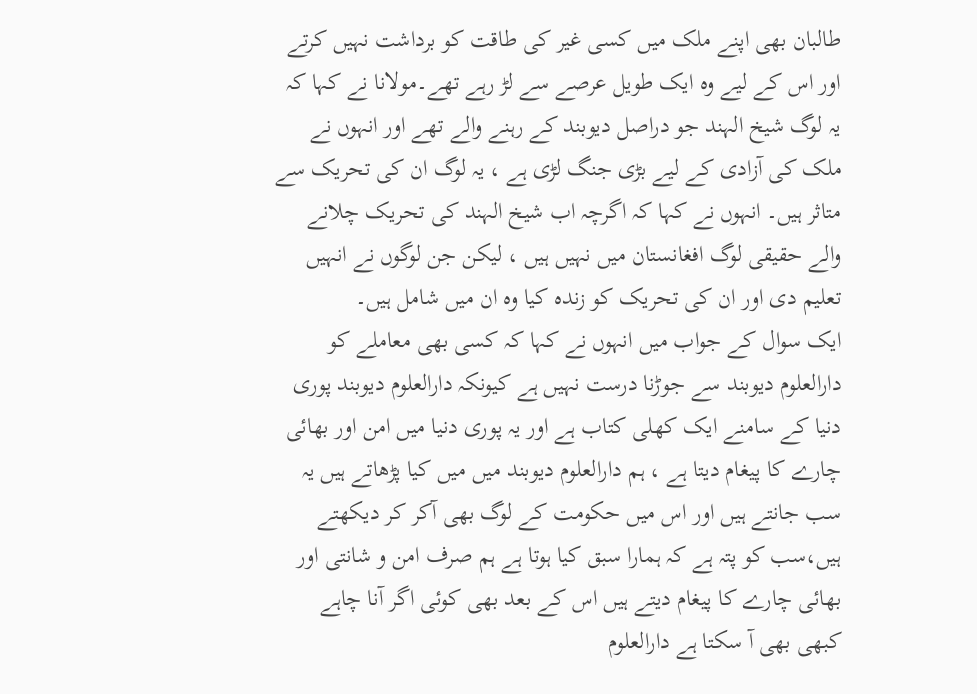طالبان بھی اپنے ملک میں کسی غیر کی طاقت کو برداشت نہیں کرتے اور اس کے لیے وہ ایک طویل عرصے سے لڑ رہے تھے۔مولانا نے کہا کہ یہ لوگ شیخ الہند جو دراصل دیوبند کے رہنے والے تھے اور انہوں نے ملک کی آزادی کے لیے بڑی جنگ لڑی ہے ، یہ لوگ ان کی تحریک سے متاثر ہیں۔ انہوں نے کہا کہ اگرچہ اب شیخ الہند کی تحریک چلانے والے حقیقی لوگ افغانستان میں نہیں ہیں ، لیکن جن لوگوں نے انہیں تعلیم دی اور ان کی تحریک کو زندہ کیا وہ ان میں شامل ہیں۔
ایک سوال کے جواب میں انہوں نے کہا کہ کسی بھی معاملے کو دارالعلوم دیوبند سے جوڑنا درست نہیں ہے کیونکہ دارالعلوم دیوبند پوری دنیا کے سامنے ایک کھلی کتاب ہے اور یہ پوری دنیا میں امن اور بھائی چارے کا پیغام دیتا ہے ، ہم دارالعلوم دیوبند میں میں کیا پڑھاتے ہیں یہ سب جانتے ہیں اور اس میں حکومت کے لوگ بھی آکر کر دیکھتے ہیں،سب کو پتہ ہے کہ ہمارا سبق کیا ہوتا ہے ہم صرف امن و شانتی اور بھائی چارے کا پیغام دیتے ہیں اس کے بعد بھی کوئی اگر آنا چاہے کبھی بھی آ سکتا ہے دارالعلوم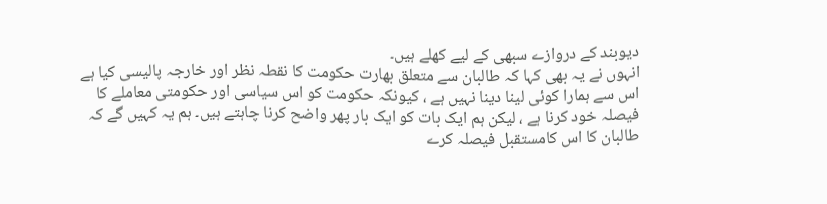دیوبند کے دروازے سبھی کے لیے کھلے ہیں۔
انہوں نے یہ بھی کہا کہ طالبان سے متعلق بھارت حکومت کا نقطہ نظر اور خارجہ پالیسی کیا ہے اس سے ہمارا کوئی لینا دینا نہیں ہے ، کیونکہ حکومت کو اس سیاسی اور حکومتی معاملے کا فیصلہ خود کرنا ہے ، لیکن ہم ایک بات کو ایک بار پھر واضح کرنا چاہتے ہیں۔ ہم یہ کہیں گے کہ طالبان کا اس کامستقبل فیصلہ کرے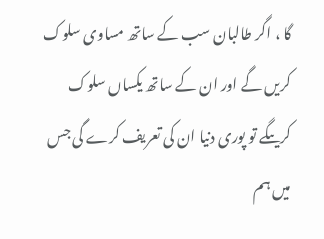گا ، اگر طالبان سب کے ساتھ مساوی سلوک کریں گے اور ان کے ساتھ یکساں سلوک کریںگے تو پوری دنیا ان کی تعریف کرے گی جس میں ہم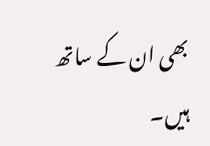بھی ان کے ساتھ ہیں۔